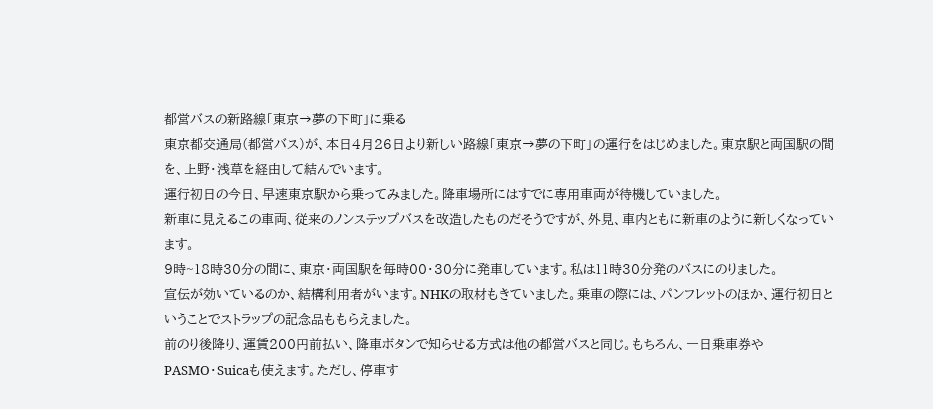都営バスの新路線「東京→夢の下町」に乗る
東京都交通局(都営バス)が、本日4月26日より新しい路線「東京→夢の下町」の運行をはじめました。東京駅と両国駅の間を、上野・浅草を経由して結んでいます。
運行初日の今日、早速東京駅から乗ってみました。降車場所にはすでに専用車両が待機していました。
新車に見えるこの車両、従来のノンステップバスを改造したものだそうですが、外見、車内ともに新車のように新しくなっています。
9時~18時30分の間に、東京・両国駅を毎時00・30分に発車しています。私は11時30分発のバスにのりました。
宣伝が効いているのか、結構利用者がいます。NHKの取材もきていました。乗車の際には、パンフレットのほか、運行初日ということでストラップの記念品ももらえました。
前のり後降り、運賃200円前払い、降車ボタンで知らせる方式は他の都営バスと同じ。もちろん、一日乗車券やPASMO・Suicaも使えます。ただし、停車す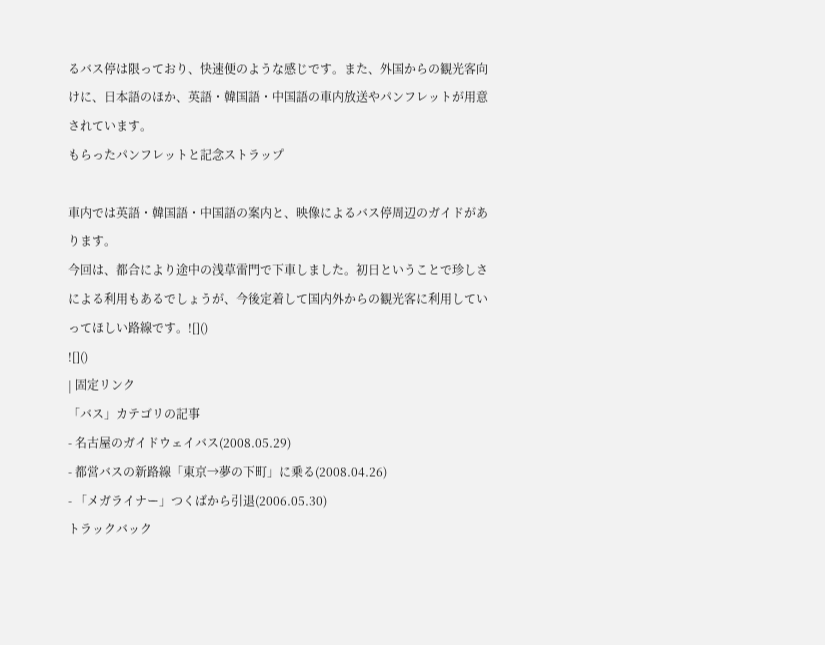るバス停は限っており、快速便のような感じです。また、外国からの観光客向けに、日本語のほか、英語・韓国語・中国語の車内放送やパンフレットが用意されています。
もらったパンフレットと記念ストラップ

車内では英語・韓国語・中国語の案内と、映像によるバス停周辺のガイドがあります。
今回は、都合により途中の浅草雷門で下車しました。初日ということで珍しさによる利用もあるでしょうが、今後定着して国内外からの観光客に利用していってほしい路線です。![]()
![]()
| 固定リンク
「バス」カテゴリの記事
- 名古屋のガイドウェイバス(2008.05.29)
- 都営バスの新路線「東京→夢の下町」に乗る(2008.04.26)
- 「メガライナー」つくばから引退(2006.05.30)
トラックバック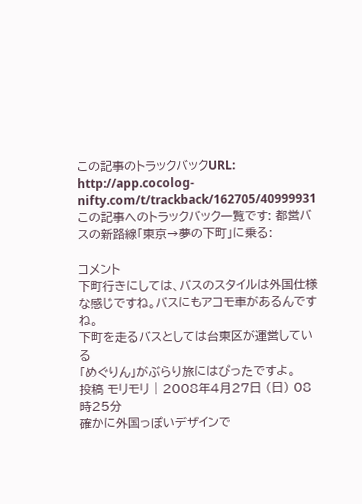この記事のトラックバックURL:
http://app.cocolog-nifty.com/t/trackback/162705/40999931
この記事へのトラックバック一覧です: 都営バスの新路線「東京→夢の下町」に乗る:

コメント
下町行きにしては、バスのスタイルは外国仕様
な感じですね。バスにもアコモ車があるんですね。
下町を走るバスとしては台東区が運営している
「めぐりん」がぶらり旅にはぴったですよ。
投稿 モリモリ | 2008年4月27日 (日) 08時25分
確かに外国っぽいデザインで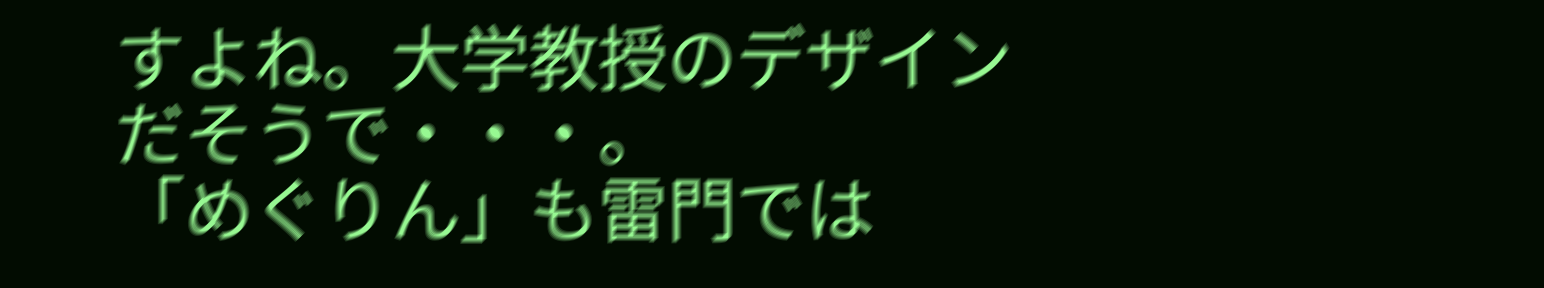すよね。大学教授のデザインだそうで・・・。
「めぐりん」も雷門では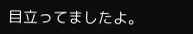目立ってましたよ。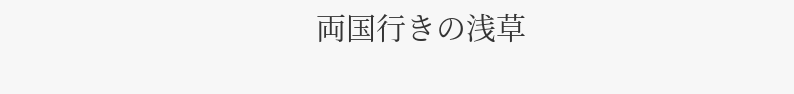両国行きの浅草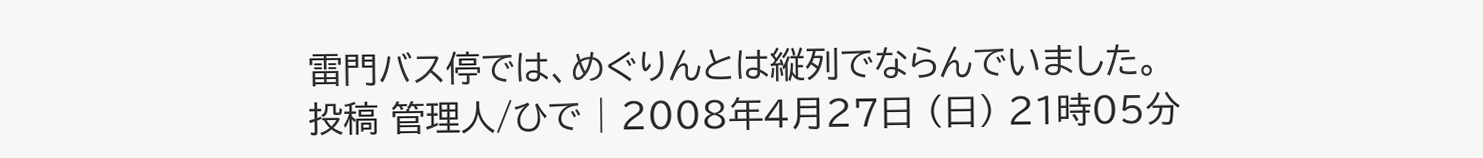雷門バス停では、めぐりんとは縦列でならんでいました。
投稿 管理人/ひで | 2008年4月27日 (日) 21時05分